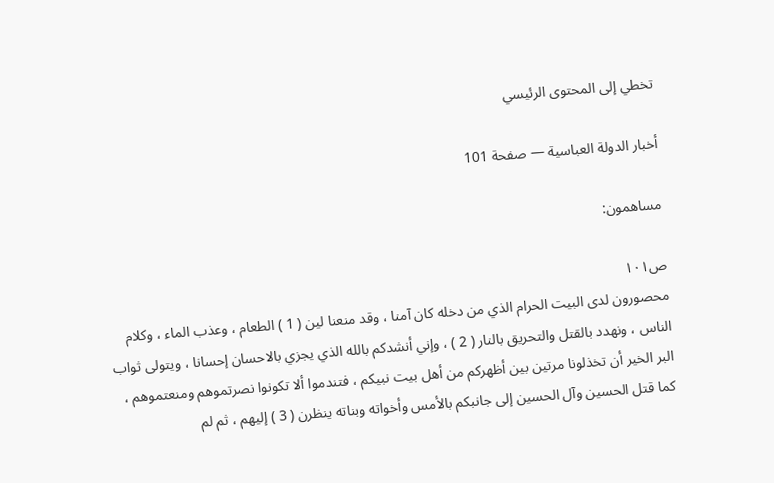تخطي إلى المحتوى الرئيسي

أخبار الدولة العباسية — صفحة 101

مساهمون:

ص١٠١
محصورون لدى البيت الحرام الذي من دخله كان آمنا ، وقد منعنا لين ( 1 ) الطعام ، وعذب الماء ، وكلام الناس ، ونهدد بالقتل والتحريق بالنار ( 2 ) ، وإني أنشدكم بالله الذي يجزي بالاحسان إحسانا ، ويتولى ثواب البر الخير أن تخذلونا مرتين بين أظهركم من أهل بيت نبيكم ، فتندموا ألا تكونوا نصرتموهم ومنعتموهم ، كما قتل الحسين وآل الحسين إلى جانبكم بالأمس وأخواته وبناته ينظرن ( 3 ) إليهم ، ثم لم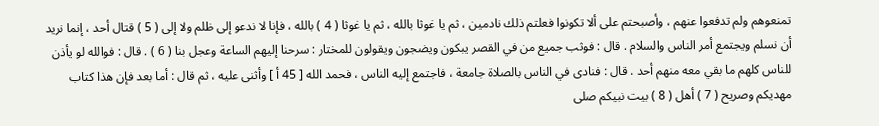تمنعوهم ولم تدفعوا عنهم ، وأصبحتم على ألا تكونوا فعلتم ذلك نادمين ، ثم يا غوثا بالله ، ثم يا غوثا ( 4 ) بالله ، فإنا لا ندعو إلى ظلم ولا إلى ( 5 ) قتال أحد ، إنما نريد أن نسلم ويجتمع أمر الناس والسلام . قال : فوثب جميع من في القصر يبكون ويضجون ويقولون للمختار : سرحنا إليهم الساعة وعجل بنا ( 6 ) . قال : فوالله لو يأذن للناس كلهم ما بقي معه منهم أحد . قال : فنادى في الناس بالصلاة جامعة ، فاجتمع إليه الناس ، فحمد الله [ 45 أ ] وأثنى عليه ، ثم قال : أما بعد فإن هذا كتاب مهديكم وصريح ( 7 ) أهل ( 8 ) بيت نبيكم صلى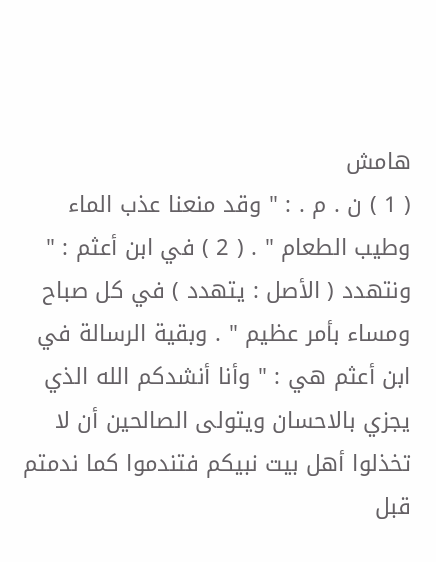هامش
( 1 ) ن . م . : " وقد منعنا عذب الماء وطيب الطعام " . ( 2 ) في ابن أعثم : " ونتهدد ( الأصل : يتهدد ) في كل صباح ومساء بأمر عظيم " . وبقية الرسالة في ابن أعثم هي : " وأنا أنشدكم الله الذي يجزي بالاحسان ويتولى الصالحين أن لا تخذلوا أهل بيت نبيكم فتندموا كما ندمتم قبل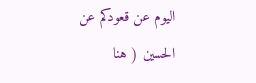اليوم عن قعودكم عن الحسين ( هنا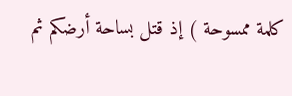كلمة ممسوحة ) إذ قتل بساحة أرضكم ثم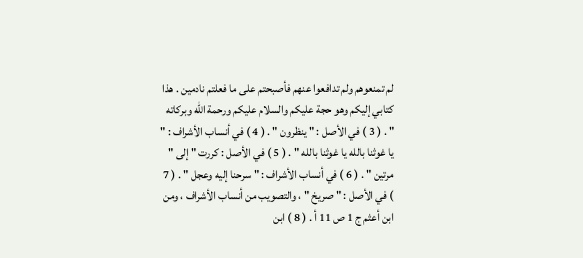لم تمنعوهم ولم تدافعوا عنهم فأصبحتم على ما فعلتم نادمين . هذا كتابي إليكم وهو حجة عليكم والسلام عليكم ورحمة الله وبركاته " . ( 3 ) في الأصل : " ينظرون " . ( 4 ) في أنساب الأشراف : " يا غوثنا بالله يا غوثنا بالله " . ( 5 ) في الأصل : كررت " إلى " مرتين " . ( 6 ) في أنساب الأشراف : " سرحنا إليه وعجل " . ( 7 ) في الأصل : " صريخ " ، والتصويب من أنساب الأشراف ، ومن ابن أعثم ج 1 ص 11 أ . ( 8 ) ابن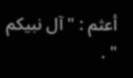أعثم : " آل نبيكم " .